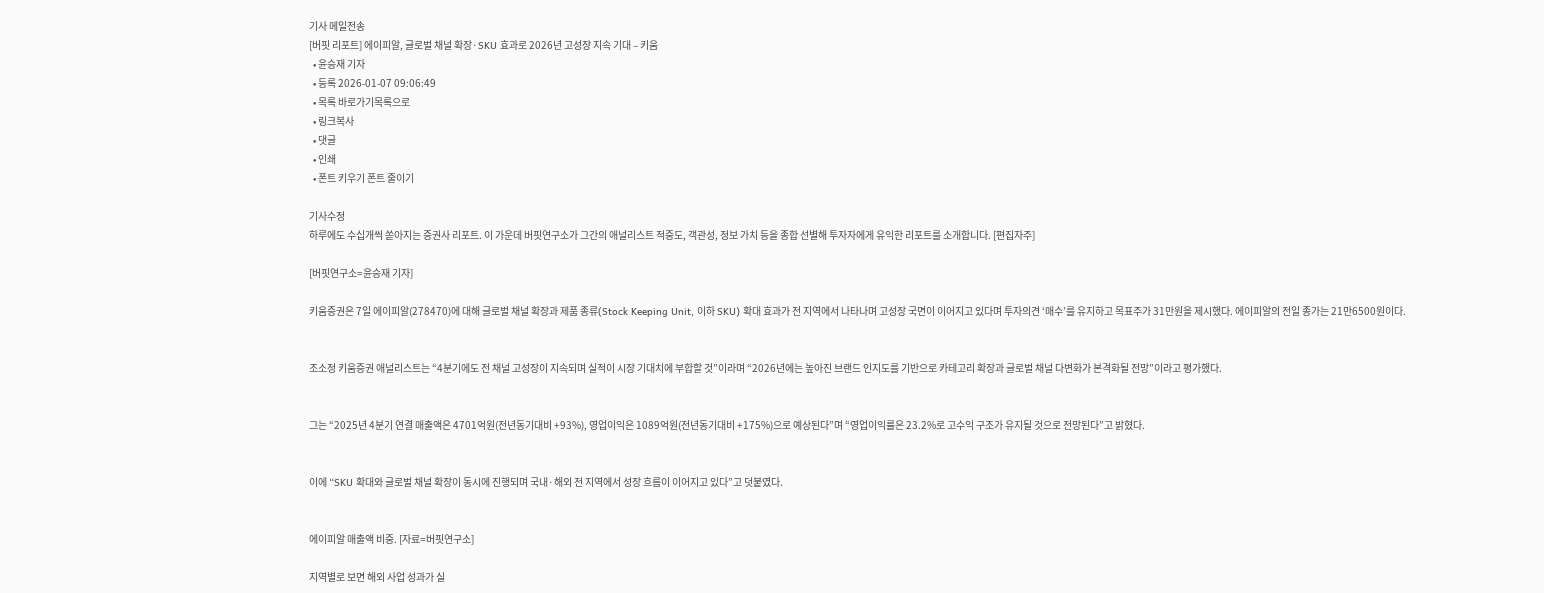기사 메일전송
[버핏 리포트] 에이피알, 글로벌 채널 확장·SKU 효과로 2026년 고성장 지속 기대 – 키움
  • 윤승재 기자
  • 등록 2026-01-07 09:06:49
  • 목록 바로가기목록으로
  • 링크복사
  • 댓글
  • 인쇄
  • 폰트 키우기 폰트 줄이기

기사수정
하루에도 수십개씩 쏟아지는 증권사 리포트. 이 가운데 버핏연구소가 그간의 애널리스트 적중도, 객관성, 정보 가치 등을 종합 선별해 투자자에게 유익한 리포트를 소개합니다. [편집자주]

[버핏연구소=윤승재 기자]

키움증권은 7일 에이피알(278470)에 대해 글로벌 채널 확장과 제품 종류(Stock Keeping Unit, 이하 SKU) 확대 효과가 전 지역에서 나타나며 고성장 국면이 이어지고 있다며 투자의견 ‘매수’를 유지하고 목표주가 31만원을 제시했다. 에이피알의 전일 종가는 21만6500원이다.


조소정 키움증권 애널리스트는 “4분기에도 전 채널 고성장이 지속되며 실적이 시장 기대치에 부합할 것”이라며 “2026년에는 높아진 브랜드 인지도를 기반으로 카테고리 확장과 글로벌 채널 다변화가 본격화될 전망”이라고 평가했다.


그는 “2025년 4분기 연결 매출액은 4701억원(전년동기대비 +93%), 영업이익은 1089억원(전년동기대비 +175%)으로 예상된다”며 “영업이익률은 23.2%로 고수익 구조가 유지될 것으로 전망된다”고 밝혔다.


이에 “SKU 확대와 글로벌 채널 확장이 동시에 진행되며 국내·해외 전 지역에서 성장 흐름이 이어지고 있다”고 덧붙였다.


에이피알 매출액 비중. [자료=버핏연구소]

지역별로 보면 해외 사업 성과가 실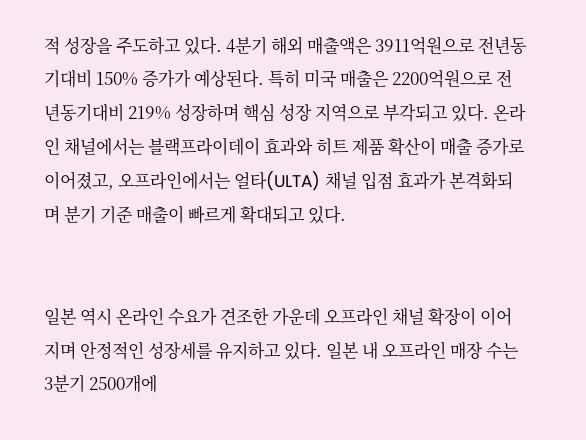적 성장을 주도하고 있다. 4분기 해외 매출액은 3911억원으로 전년동기대비 150% 증가가 예상된다. 특히 미국 매출은 2200억원으로 전년동기대비 219% 성장하며 핵심 성장 지역으로 부각되고 있다. 온라인 채널에서는 블랙프라이데이 효과와 히트 제품 확산이 매출 증가로 이어졌고, 오프라인에서는 얼타(ULTA) 채널 입점 효과가 본격화되며 분기 기준 매출이 빠르게 확대되고 있다.


일본 역시 온라인 수요가 견조한 가운데 오프라인 채널 확장이 이어지며 안정적인 성장세를 유지하고 있다. 일본 내 오프라인 매장 수는 3분기 2500개에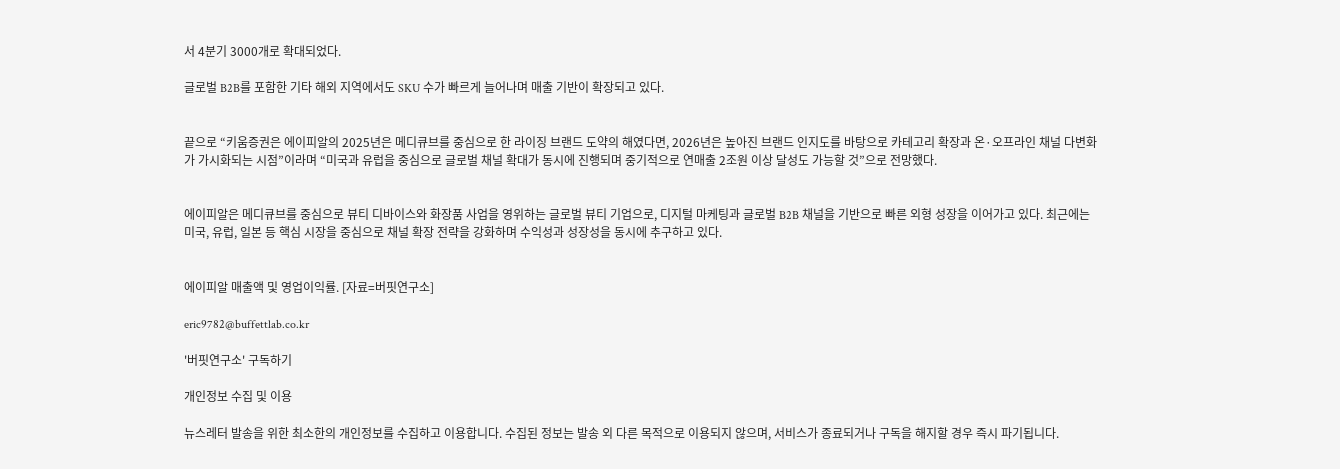서 4분기 3000개로 확대되었다.

글로벌 B2B를 포함한 기타 해외 지역에서도 SKU 수가 빠르게 늘어나며 매출 기반이 확장되고 있다.


끝으로 “키움증권은 에이피알의 2025년은 메디큐브를 중심으로 한 라이징 브랜드 도약의 해였다면, 2026년은 높아진 브랜드 인지도를 바탕으로 카테고리 확장과 온·오프라인 채널 다변화가 가시화되는 시점”이라며 “미국과 유럽을 중심으로 글로벌 채널 확대가 동시에 진행되며 중기적으로 연매출 2조원 이상 달성도 가능할 것”으로 전망했다.


에이피알은 메디큐브를 중심으로 뷰티 디바이스와 화장품 사업을 영위하는 글로벌 뷰티 기업으로, 디지털 마케팅과 글로벌 B2B 채널을 기반으로 빠른 외형 성장을 이어가고 있다. 최근에는 미국, 유럽, 일본 등 핵심 시장을 중심으로 채널 확장 전략을 강화하며 수익성과 성장성을 동시에 추구하고 있다.


에이피알 매출액 및 영업이익률. [자료=버핏연구소]

eric9782@buffettlab.co.kr

'버핏연구소' 구독하기

개인정보 수집 및 이용

뉴스레터 발송을 위한 최소한의 개인정보를 수집하고 이용합니다. 수집된 정보는 발송 외 다른 목적으로 이용되지 않으며, 서비스가 종료되거나 구독을 해지할 경우 즉시 파기됩니다.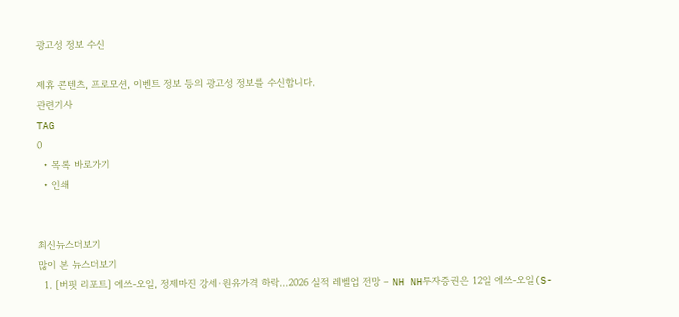광고성 정보 수신

제휴 콘텐츠, 프로모션, 이벤트 정보 등의 광고성 정보를 수신합니다.
관련기사
TAG
0
  • 목록 바로가기
  • 인쇄


최신뉴스더보기
많이 본 뉴스더보기
  1. [버핏 리포트] 에쓰-오일, 정제마진 강세·원유가격 하락...2026 실적 레벨업 전망 – NH NH투자증권은 12일 에쓰-오일(S-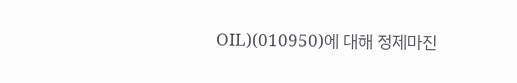OIL)(010950)에 대해 정제마진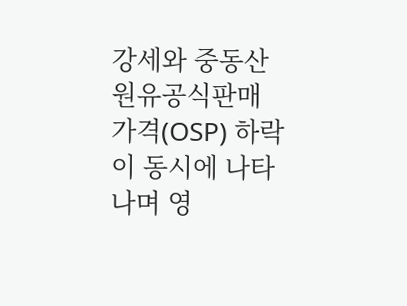강세와 중동산원유공식판매가격(OSP) 하락이 동시에 나타나며 영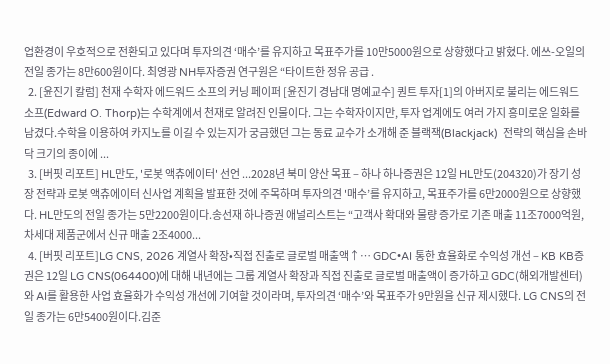업환경이 우호적으로 전환되고 있다며 투자의견 ‘매수’를 유지하고 목표주가를 10만5000원으로 상향했다고 밝혔다. 에쓰-오일의 전일 종가는 8만600원이다. 최영광 NH투자증권 연구원은 “타이트한 정유 공급 .
  2. [윤진기 칼럼] 천재 수학자 에드워드 소프의 커닝 페이퍼 [윤진기 경남대 명예교수] 퀀트 투자[1]의 아버지로 불리는 에드워드 소프(Edward O. Thorp)는 수학계에서 천재로 알려진 인물이다. 그는 수학자이지만, 투자 업계에도 여러 가지 흥미로운 일화를 남겼다.수학을 이용하여 카지노를 이길 수 있는지가 궁금했던 그는 동료 교수가 소개해 준 블랙잭(Blackjack)  전략의 핵심을 손바닥 크기의 종이에 ...
  3. [버핏 리포트] HL만도, '로봇 액츄에이터' 선언 ...2028년 북미 양산 목표 – 하나 하나증권은 12일 HL만도(204320)가 장기 성장 전략과 로봇 액츄에이터 신사업 계획을 발표한 것에 주목하며 투자의견 '매수’를 유지하고, 목표주가를 6만2000원으로 상향했다. HL만도의 전일 종가는 5만2200원이다.송선재 하나증권 애널리스트는 “고객사 확대와 물량 증가로 기존 매출 11조7000억원, 차세대 제품군에서 신규 매출 2조4000...
  4. [버핏 리포트]LG CNS, 2026 계열사 확장•직접 진출로 글로벌 매출액↑… GDC•AI 통한 효율화로 수익성 개선 – KB KB증권은 12일 LG CNS(064400)에 대해 내년에는 그룹 계열사 확장과 직접 진출로 글로벌 매출액이 증가하고 GDC(해외개발센터)와 AI를 활용한 사업 효율화가 수익성 개선에 기여할 것이라며, 투자의견 ‘매수’와 목표주가 9만원을 신규 제시했다. LG CNS의 전일 종가는 6만5400원이다.김준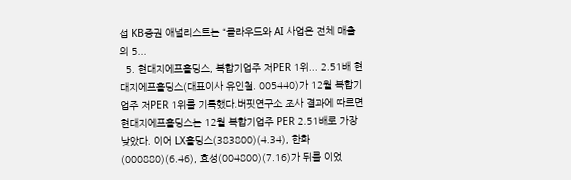섭 KB증권 애널리스트는 “클라우드와 AI 사업은 전체 매출의 5...
  5. 현대지에프홀딩스, 복합기업주 저PER 1위... 2.51배 현대지에프홀딩스(대표이사 유인철. 005440)가 12월 복합기업주 저PER 1위를 기록했다.버핏연구소 조사 결과에 따르면 현대지에프홀딩스는 12월 복합기업주 PER 2.51배로 가장 낮았다. 이어 LX홀딩스(383800)(4.34), 한화(000880)(6.46), 효성(004800)(7.16)가 뒤를 이었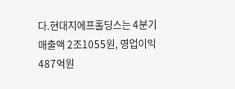다.현대지에프홀딩스는 4분기 매출액 2조1055원, 영업이익 487억원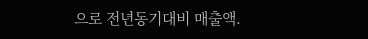으로 전년동기대비 매출액.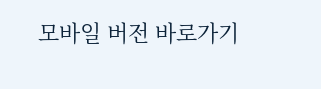모바일 버전 바로가기